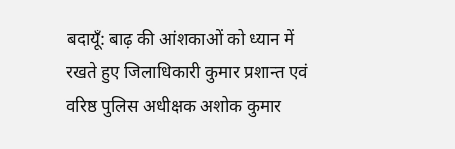बदायूँ: बाढ़ की आंशकाओं को ध्यान में रखते हुए जिलाधिकारी कुमार प्रशान्त एवं वरिष्ठ पुलिस अधीक्षक अशोक कुमार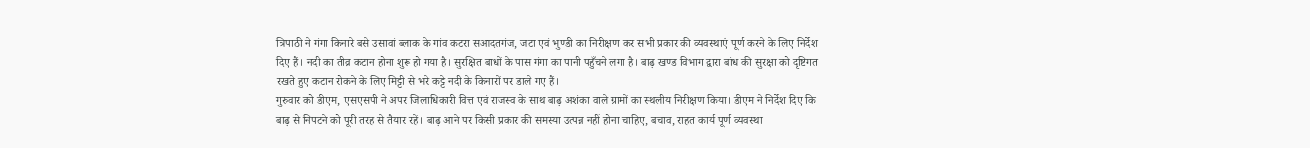त्रिपाठी ने गंगा किनारे बसे उसावां ब्लाक के गांव कटरा सआदतगंज, जटा एवं भुण्डी का निरीक्षण कर सभी प्रकार की व्यवस्थाएं पूर्ण करने के लिए निर्देश दिए हैं। नदी का तीव्र कटान होना शुरू हो गया है। सुरक्षित बाधों के पास गंगा का पानी पहुँचने लगा है। बाढ़ खण्ड विभाग द्वारा बांध की सुरक्षा को दृष्टिगत रखते हुए कटान रोकने के लिए मिट्टी से भरे कट्टे नदी के किनारों पर डाले गए हैं।
गुरुवार को डीएम, एसएसपी ने अपर जिलाधिकारी वित्त एवं राजस्व के साथ बाढ़ अशंका वाले ग्रामों का स्थलीय निरीक्षण किया। डीएम ने निर्देश दिए कि बाढ़ से निपटने को पूरी तरह से तैयार रहें। बाढ़ आने पर किसी प्रकार की समस्या उत्पन्न नहीं होना चाहिए, बचाव, राहत कार्य पूर्ण व्यवस्था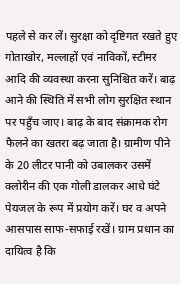पहले से कर लें। सुरक्षा को दृष्टिगत रखते हुए गोताखोर, मल्लाहों एवं नाविकों, स्टीमर आदि की व्यवस्था करना सुनिश्चित करें। बाढ़ आने की स्थिति में सभी लोग सुरक्षित स्थान पर पहुँच जाए। बाढ़ के बाद संक्रामक रोग फैलने का खतरा बढ़ जाता है। ग्रामीण पीने के 20 लीटर पानी को उबालकर उसमें क्लोरीन की एक गोली डालकर आधे घंटे पेयजल के रूप में प्रयोग करें। घर व अपने आसपास साफ-सफाई रखें। ग्राम प्रधान का दायित्व है कि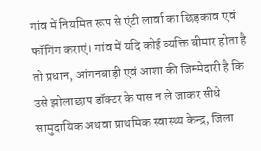गांव में नियमित रूप से एंटी लार्वा का छिड़काव एवं फॉगिंग कराएं। गांव में यदि कोई व्यक्ति बीमार होता है तो प्रधान, आंगनबाड़ी एवं आशा की जिम्मेदारी है कि उसे झोलाछाप डॉक्टर के पास न ले जाकर सीधे सामुदायिक अथवा प्राथमिक स्वास्थ्य केन्द्र, जिला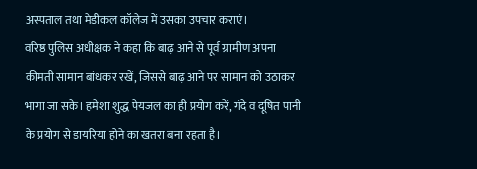अस्पताल तथा मेडीकल कॉलेज में उसका उपचार कराएं।
वरिष्ठ पुलिस अधीक्षक ने कहा कि बाढ़ आने से पूर्व ग्रामीण अपना कीमती सामान बांधकर रखें, जिससे बाढ़ आने पर सामान को उठाकर भागा जा सके। हमेशा शुद्ध पेयजल का ही प्रयोग करें, गंदे व दूषित पानी के प्रयोग से डायरिया होने का खतरा बना रहता है।